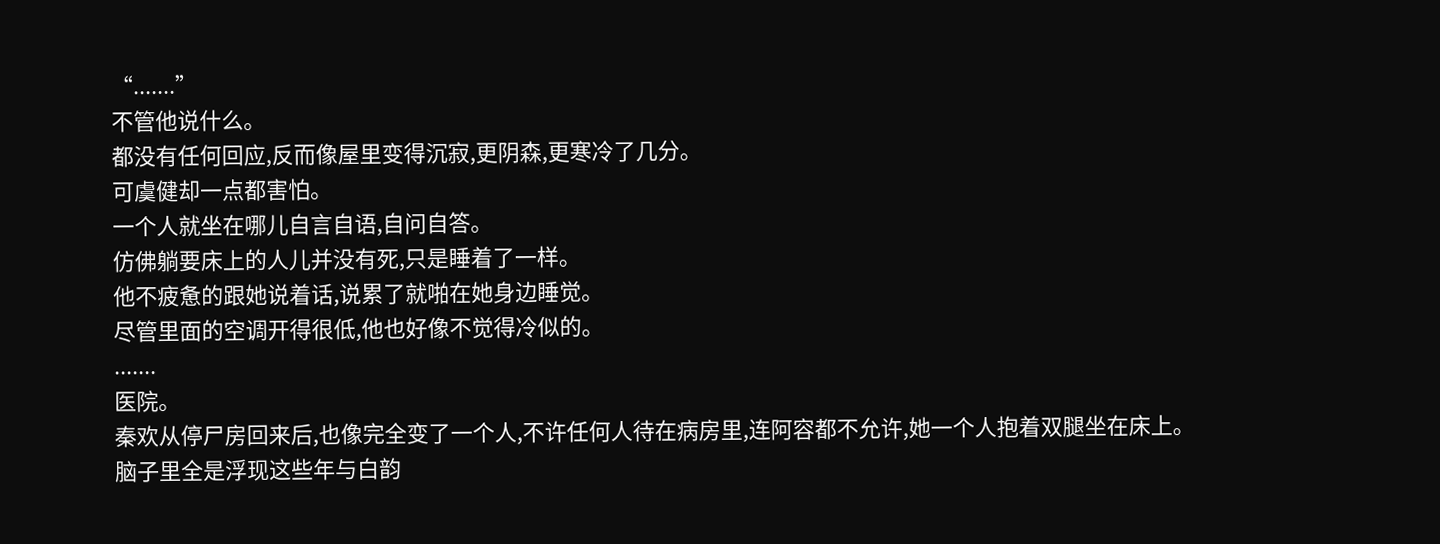“.......”
不管他说什么。
都没有任何回应,反而像屋里变得沉寂,更阴森,更寒冷了几分。
可虞健却一点都害怕。
一个人就坐在哪儿自言自语,自问自答。
仿佛躺要床上的人儿并没有死,只是睡着了一样。
他不疲惫的跟她说着话,说累了就啪在她身边睡觉。
尽管里面的空调开得很低,他也好像不觉得冷似的。
.......
医院。
秦欢从停尸房回来后,也像完全变了一个人,不许任何人待在病房里,连阿容都不允许,她一个人抱着双腿坐在床上。
脑子里全是浮现这些年与白韵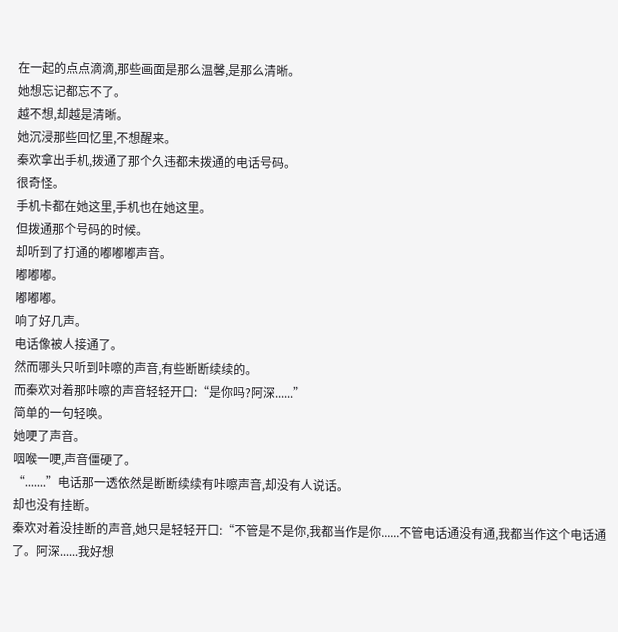在一起的点点滴滴,那些画面是那么温馨,是那么清晰。
她想忘记都忘不了。
越不想,却越是清晰。
她沉浸那些回忆里,不想醒来。
秦欢拿出手机,拨通了那个久违都未拨通的电话号码。
很奇怪。
手机卡都在她这里,手机也在她这里。
但拨通那个号码的时候。
却听到了打通的嘟嘟嘟声音。
嘟嘟嘟。
嘟嘟嘟。
响了好几声。
电话像被人接通了。
然而哪头只听到咔嚓的声音,有些断断续续的。
而秦欢对着那咔嚓的声音轻轻开口:“是你吗?阿深......”
简单的一句轻唤。
她哽了声音。
咽喉一哽,声音僵硬了。
“.......”电话那一透依然是断断续续有咔嚓声音,却没有人说话。
却也没有挂断。
秦欢对着没挂断的声音,她只是轻轻开口:“不管是不是你,我都当作是你......不管电话通没有通,我都当作这个电话通了。阿深......我好想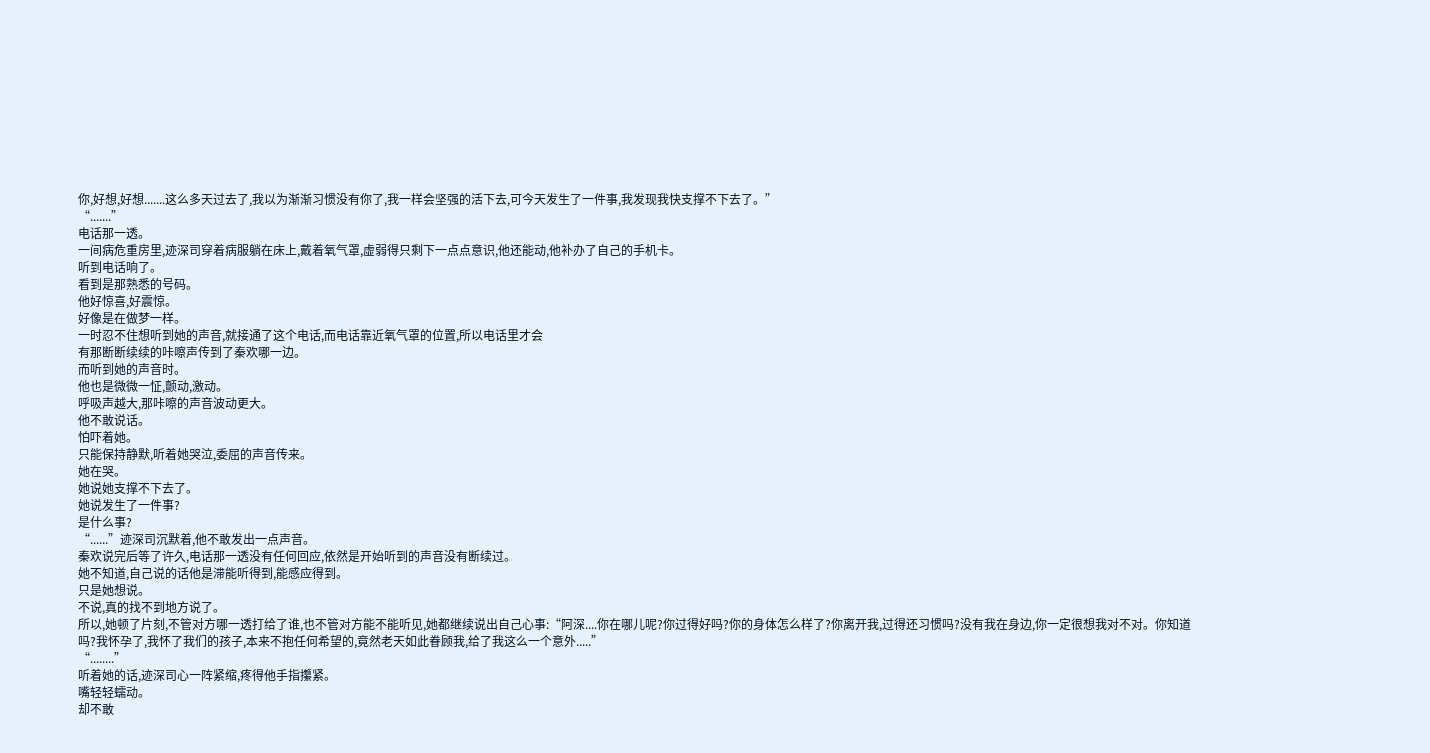你,好想,好想.......这么多天过去了,我以为渐渐习惯没有你了,我一样会坚强的活下去,可今天发生了一件事,我发现我快支撑不下去了。”
“.......”
电话那一透。
一间病危重房里,迹深司穿着病服躺在床上,戴着氧气罩,虚弱得只剩下一点点意识,他还能动,他补办了自己的手机卡。
听到电话响了。
看到是那熟悉的号码。
他好惊喜,好震惊。
好像是在做梦一样。
一时忍不住想听到她的声音,就接通了这个电话,而电话靠近氧气罩的位置,所以电话里才会
有那断断续续的咔嚓声传到了秦欢哪一边。
而听到她的声音时。
他也是微微一怔,颤动,激动。
呼吸声越大,那咔嚓的声音波动更大。
他不敢说话。
怕吓着她。
只能保持静默,听着她哭泣,委屈的声音传来。
她在哭。
她说她支撑不下去了。
她说发生了一件事?
是什么事?
“......”迹深司沉默着,他不敢发出一点声音。
秦欢说完后等了许久,电话那一透没有任何回应,依然是开始听到的声音没有断续过。
她不知道,自己说的话他是滞能听得到,能感应得到。
只是她想说。
不说,真的找不到地方说了。
所以,她顿了片刻,不管对方哪一透打给了谁,也不管对方能不能听见,她都继续说出自己心事:“阿深....你在哪儿呢?你过得好吗?你的身体怎么样了?你离开我,过得还习惯吗?没有我在身边,你一定很想我对不对。你知道吗?我怀孕了,我怀了我们的孩子,本来不抱任何希望的,竟然老天如此眷顾我,给了我这么一个意外.....”
“........”
听着她的话,迹深司心一阵紧缩,疼得他手指攥紧。
嘴轻轻蠕动。
却不敢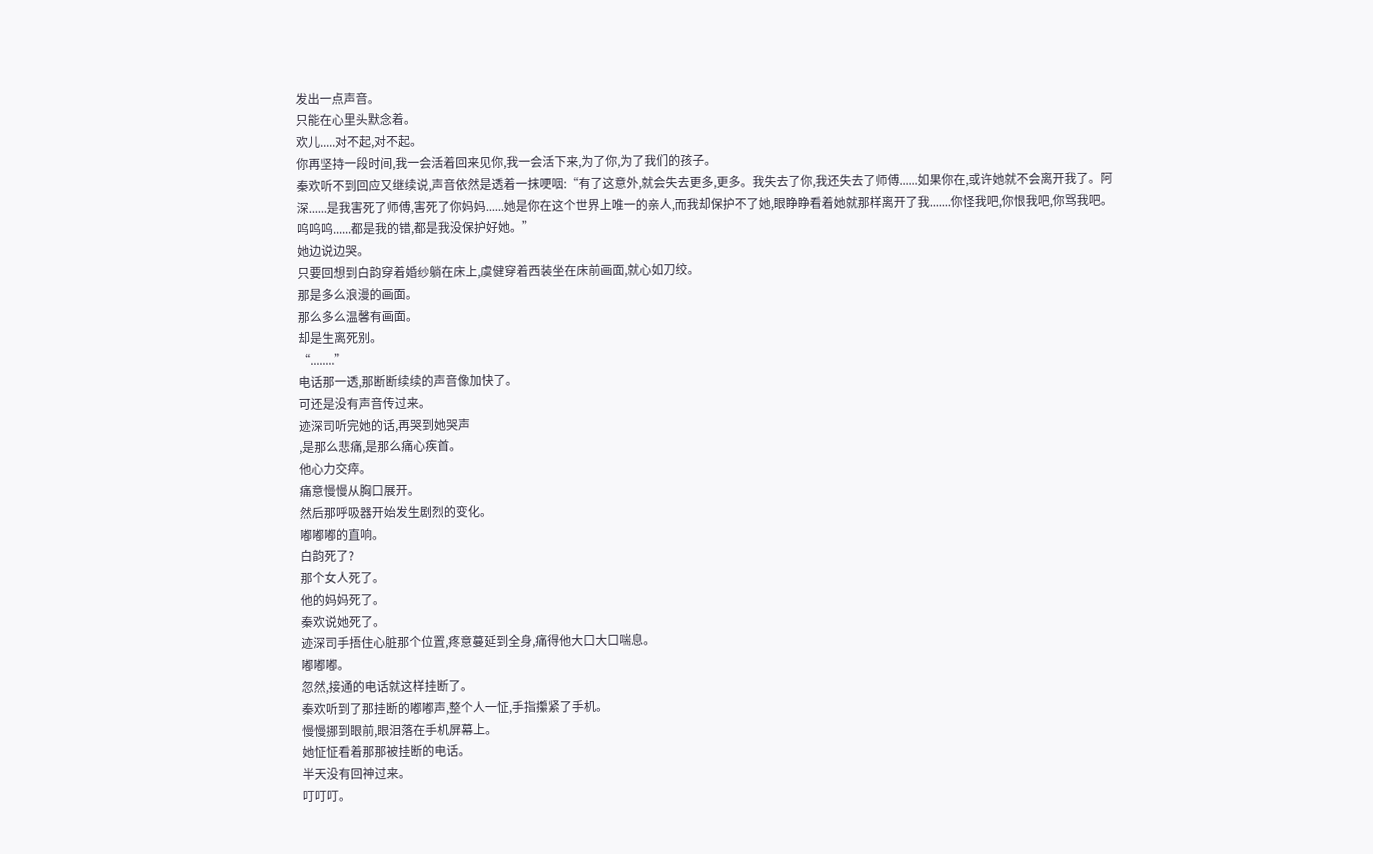发出一点声音。
只能在心里头默念着。
欢儿.....对不起,对不起。
你再坚持一段时间,我一会活着回来见你,我一会活下来,为了你,为了我们的孩子。
秦欢听不到回应又继续说,声音依然是透着一抹哽咽:“有了这意外,就会失去更多,更多。我失去了你,我还失去了师傅......如果你在,或许她就不会离开我了。阿深......是我害死了师傅,害死了你妈妈......她是你在这个世界上唯一的亲人,而我却保护不了她,眼睁睁看着她就那样离开了我.......你怪我吧,你恨我吧,你骂我吧。呜呜呜......都是我的错,都是我没保护好她。”
她边说边哭。
只要回想到白韵穿着婚纱躺在床上,虞健穿着西装坐在床前画面,就心如刀绞。
那是多么浪漫的画面。
那么多么温馨有画面。
却是生离死别。
“........”
电话那一透,那断断续续的声音像加快了。
可还是没有声音传过来。
迹深司听完她的话,再哭到她哭声
,是那么悲痛,是那么痛心疾首。
他心力交瘁。
痛意慢慢从胸口展开。
然后那呼吸器开始发生剧烈的变化。
嘟嘟嘟的直响。
白韵死了?
那个女人死了。
他的妈妈死了。
秦欢说她死了。
迹深司手捂住心脏那个位置,疼意蔓延到全身,痛得他大口大口喘息。
嘟嘟嘟。
忽然,接通的电话就这样挂断了。
秦欢听到了那挂断的嘟嘟声,整个人一怔,手指攥紧了手机。
慢慢挪到眼前,眼泪落在手机屏幕上。
她怔怔看着那那被挂断的电话。
半天没有回神过来。
叮叮叮。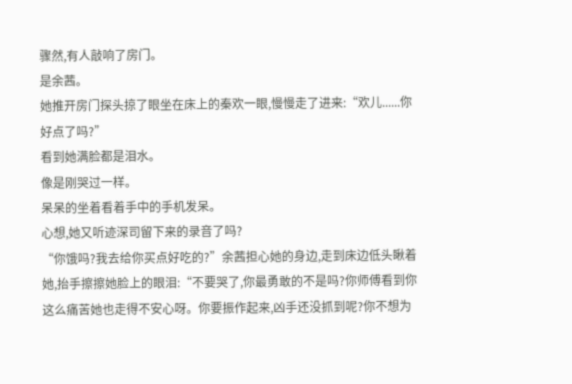骤然,有人敲响了房门。
是余茜。
她推开房门探头掠了眼坐在床上的秦欢一眼,慢慢走了进来:“欢儿......你好点了吗?”
看到她满脸都是泪水。
像是刚哭过一样。
呆呆的坐着看着手中的手机发呆。
心想,她又听迹深司留下来的录音了吗?
“你饿吗?我去给你买点好吃的?”余茜担心她的身边,走到床边低头瞅着她,抬手擦擦她脸上的眼泪:“不要哭了,你最勇敢的不是吗?你师傅看到你这么痛苦她也走得不安心呀。你要振作起来,凶手还没抓到呢?你不想为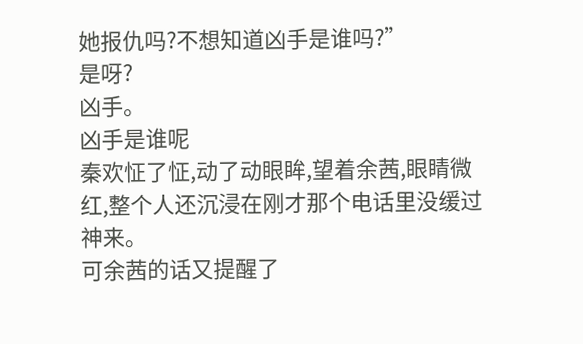她报仇吗?不想知道凶手是谁吗?”
是呀?
凶手。
凶手是谁呢
秦欢怔了怔,动了动眼眸,望着余茜,眼睛微红,整个人还沉浸在刚才那个电话里没缓过神来。
可余茜的话又提醒了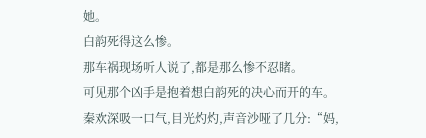她。
白韵死得这么惨。
那车祸现场听人说了,都是那么惨不忍睹。
可见那个凶手是抱着想白韵死的决心而开的车。
秦欢深吸一口气,目光灼灼,声音沙哑了几分:“妈,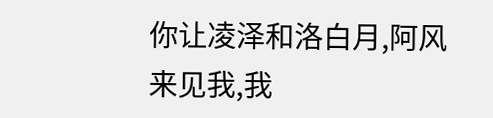你让凌泽和洛白月,阿风来见我,我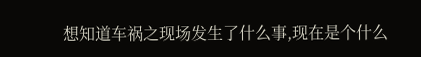想知道车祸之现场发生了什么事,现在是个什么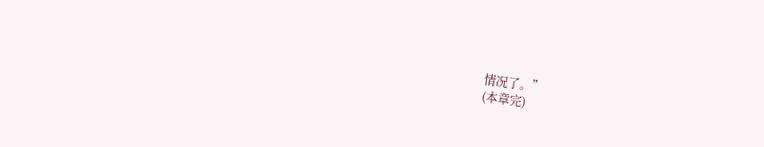情况了。”
(本章完)